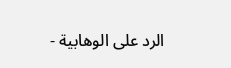الرد على الوهابية -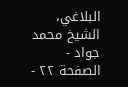البلاغي، الشيخ محمد جواد - الصفحة ٢٢ -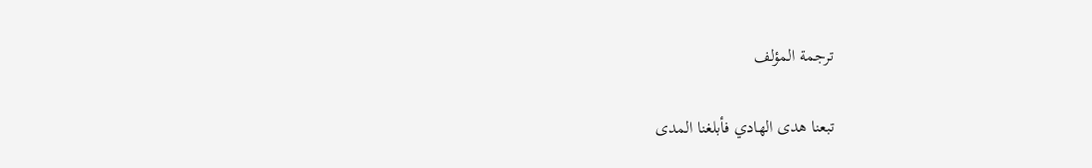ترجمة المؤلف

تبعنا هدى الهادي فأبلغنا المدى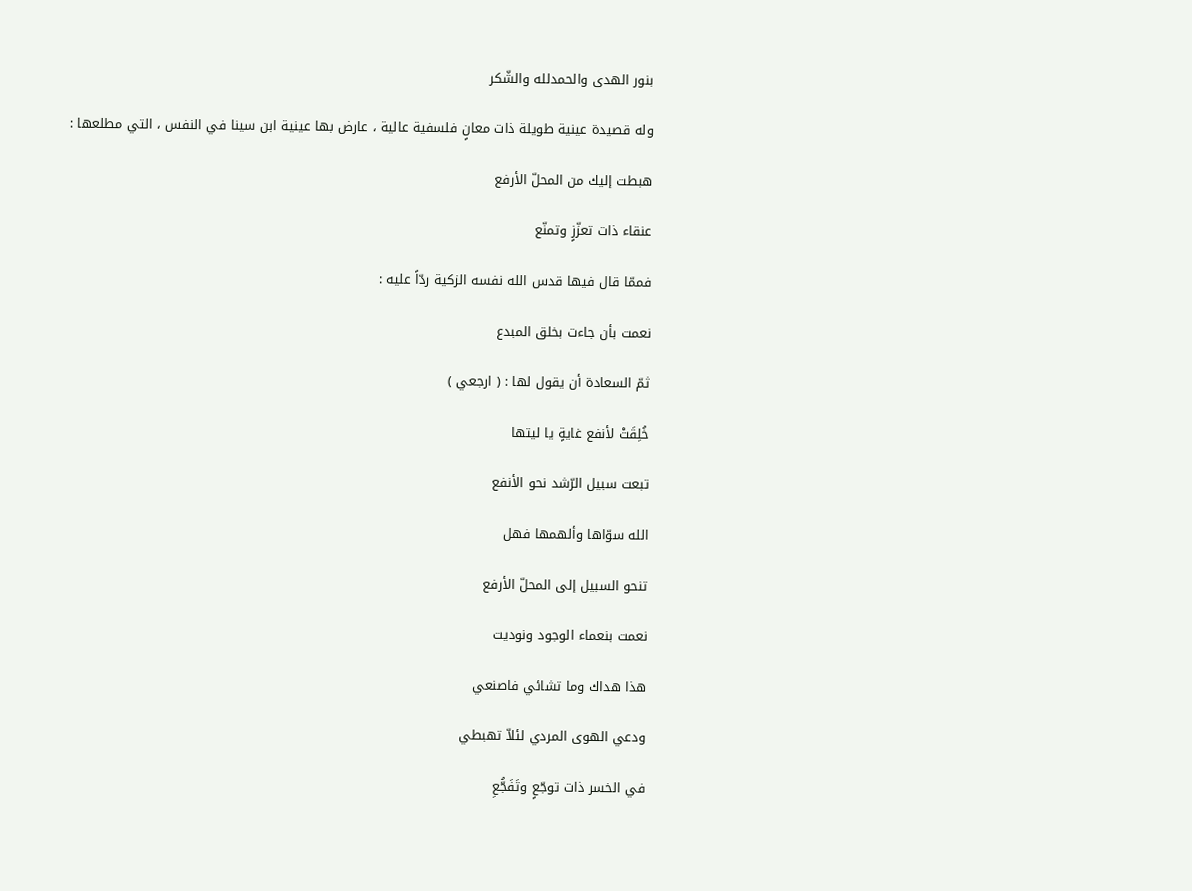بنور الهدى والحمدلله والشّكر

وله قصيدة عينية طويلة ذات معانٍ فلسفية عالية ، عارض بها عينية ابن سينا في النفس ، التي مطلعها :

هبطت إليك من المحلّ الأرفع

عنقاء ذات تعزّزٍ وتمنّع

فممّا قال فيها قدس الله نفسه الزكية ردّاً عليه :

نعمت بأن جاءت بخلق المبدع

ثمّ السعادة أن يقول لها : ( ارجعي )

خُلِقَتْ لأنفع غايةٍ يا ليتها

تبعت سبيل الرّشد نحو الأنفع

الله سوّاها وألهمها فهل

تنحو السبيل إلى المحلّ الأرفع

نعمت بنعماء الوجود ونوديت

هذا هداك وما تشائي فاصنعي

ودعي الهوى المردي لئلاّ تهبطي

في الخسر ذات توجّعٍ وتَفَجُّعِ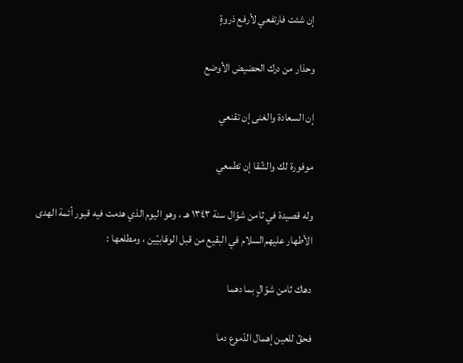إن شئت فارتفعي لأرفع ذروةٍ

وحذار من درك الحضيض الأوضع

إن السعادة والغنى إن تقنعي

موفورة لك والشّقا إن تطمعي

وله قصيدة في ثامن شوّال سنة ١٣٤٣ هـ ، وهو اليوم الذي هدمت فيه قبور أئمة الهدى الأطهار عليهم‌السلام في البقيع من قبل الوهّابيّين ، ومطلعها :

دهاك ثامن شوّالٍ بما دهما

فحقّ للعين إهمال الدّموع دما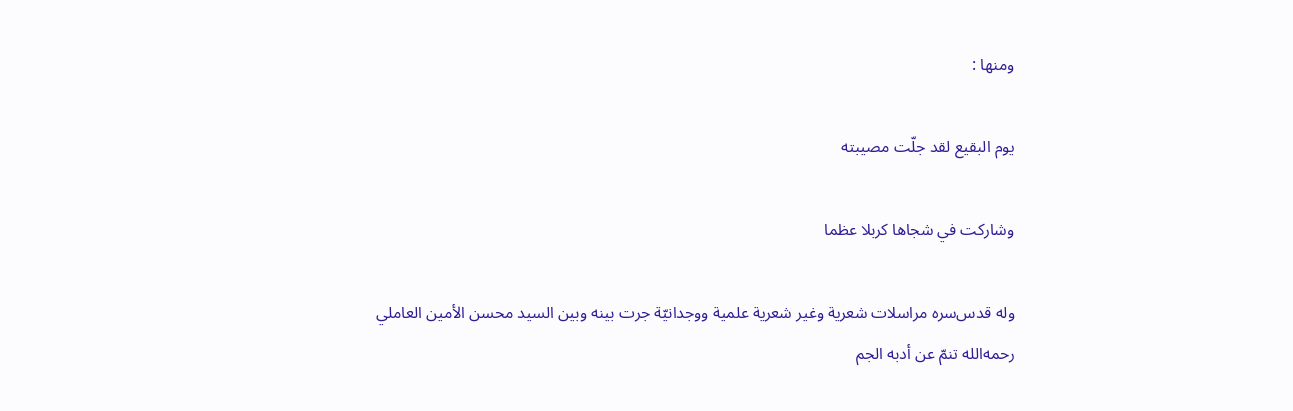ومنها :

يوم البقيع لقد جلّت مصيبته

وشاركت في شجاها كربلا عظما

وله قدس‌سره مراسلات شعرية وغير شعرية علمية ووجدانيّة جرت بينه وبين السيد محسن الأمين العاملي رحمه‌الله تنمّ عن أدبه الجم